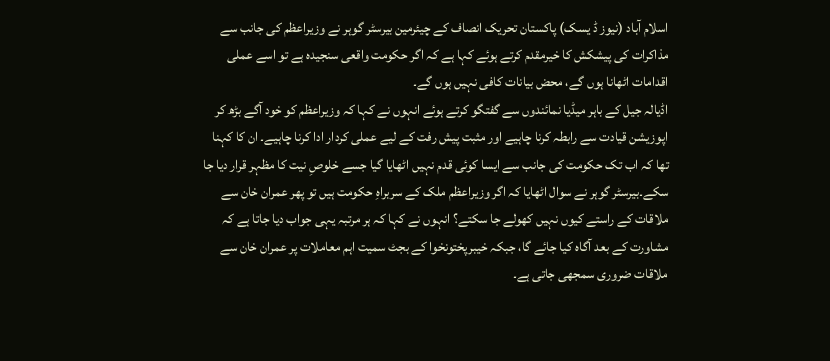اسلام آباد (نیوز ڈ یسک) پاکستان تحریک انصاف کے چیئرمین بیرسٹر گوہر نے وزیراعظم کی جانب سے مذاکرات کی پیشکش کا خیرمقدم کرتے ہوئے کہا ہے کہ اگر حکومت واقعی سنجیدہ ہے تو اسے عملی اقدامات اٹھانا ہوں گے، محض بیانات کافی نہیں ہوں گے۔
اڈیالہ جیل کے باہر میڈیا نمائندوں سے گفتگو کرتے ہوئے انہوں نے کہا کہ وزیراعظم کو خود آگے بڑھ کر اپوزیشن قیادت سے رابطہ کرنا چاہیے اور مثبت پیش رفت کے لیے عملی کردار ادا کرنا چاہیے۔ ان کا کہنا تھا کہ اب تک حکومت کی جانب سے ایسا کوئی قدم نہیں اٹھایا گیا جسے خلوصِ نیت کا مظہر قرار دیا جا سکے۔بیرسٹر گوہر نے سوال اٹھایا کہ اگر وزیراعظم ملک کے سربراہِ حکومت ہیں تو پھر عمران خان سے ملاقات کے راستے کیوں نہیں کھولے جا سکتے؟ انہوں نے کہا کہ ہر مرتبہ یہی جواب دیا جاتا ہے کہ مشاورت کے بعد آگاہ کیا جائے گا، جبکہ خیبرپختونخوا کے بجٹ سمیت اہم معاملات پر عمران خان سے ملاقات ضروری سمجھی جاتی ہے۔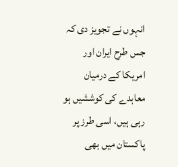انہوں نے تجویز دی کہ جس طرح ایران اور امریکا کے درمیان معاہدے کی کوششیں ہو رہی ہیں، اسی طرز پر پاکستان میں بھی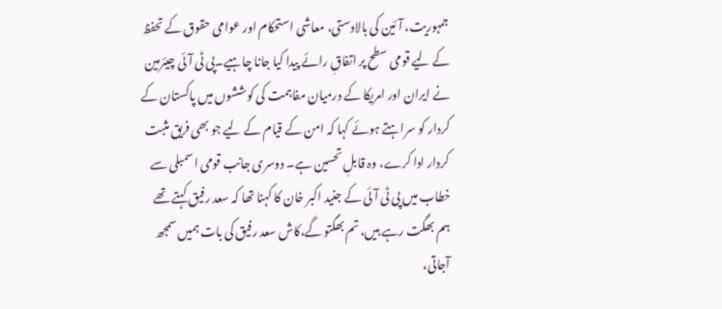جمہوریت، آئین کی بالادستی، معاشی استحکام اور عوامی حقوق کے تحفظ کے لیے قومی سطح پر اتفاقِ رائے پیدا کیا جانا چاہیے۔پی ٹی آئی چیئرمین نے ایران اور امریکا کے درمیان مفاہمت کی کوششوں میں پاکستان کے کردار کو سراہتے ہوئے کہا کہ امن کے قیام کے لیے جو بھی فریق مثبت کردار ادا کرے، وہ قابلِ تحسین ہے۔ دوسری جانب قومی اسمبلی سے خطاب میں پی ٹی آئی کے جنید اکبر خان کا کہنا تھا کہ سعد رفیق کہتے تھے ہم بھگت رہے ہیں، تم بھگتو گے،کاش سعد رفیق کی بات ہمیں سمجھ آجاتی،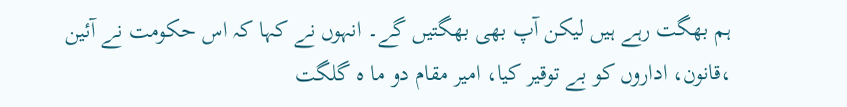ہم بھگت رہے ہیں لیکن آپ بھی بھگتیں گے۔ انہوں نے کہا کہ اس حکومت نے آئین ،قانون، اداروں کو بے توقیر کیا، امیر مقام دو ما ہ گلگت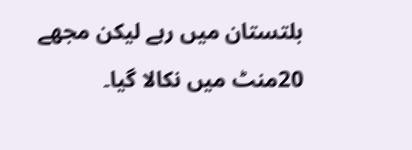بلتستان میں رہے لیکن مجھے 20منٹ میں نکالا گیا۔